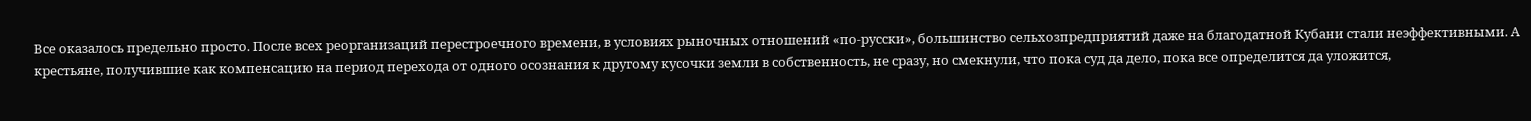Все оказалось предельно просто. После всех реорганизаций перестроечного времени, в условиях рыночных отношений «по-русски», большинство сельхозпредприятий даже на благодатной Кубани стали неэффективными. А крестьяне, получившие как компенсацию на период перехода от одного осознания к другому кусочки земли в собственность, не сразу, но смекнули, что пока суд да дело, пока все определится да уложится,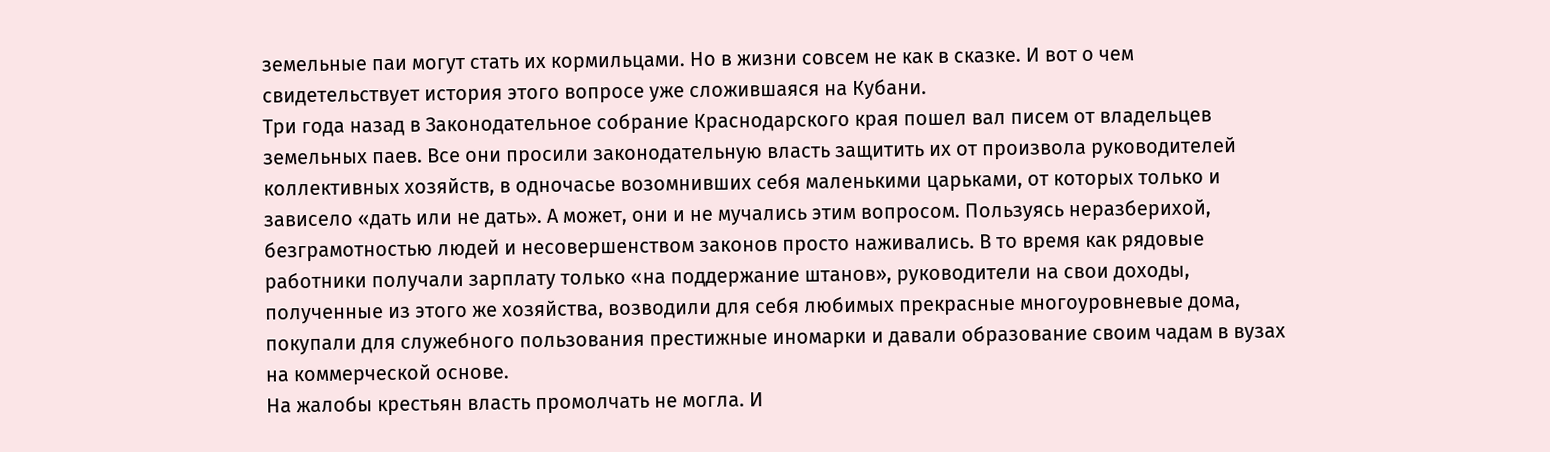земельные паи могут стать их кормильцами. Но в жизни совсем не как в сказке. И вот о чем свидетельствует история этого вопросе уже сложившаяся на Кубани.
Три года назад в Законодательное собрание Краснодарского края пошел вал писем от владельцев земельных паев. Все они просили законодательную власть защитить их от произвола руководителей коллективных хозяйств, в одночасье возомнивших себя маленькими царьками, от которых только и зависело «дать или не дать». А может, они и не мучались этим вопросом. Пользуясь неразберихой, безграмотностью людей и несовершенством законов просто наживались. В то время как рядовые работники получали зарплату только «на поддержание штанов», руководители на свои доходы, полученные из этого же хозяйства, возводили для себя любимых прекрасные многоуровневые дома, покупали для служебного пользования престижные иномарки и давали образование своим чадам в вузах на коммерческой основе.
На жалобы крестьян власть промолчать не могла. И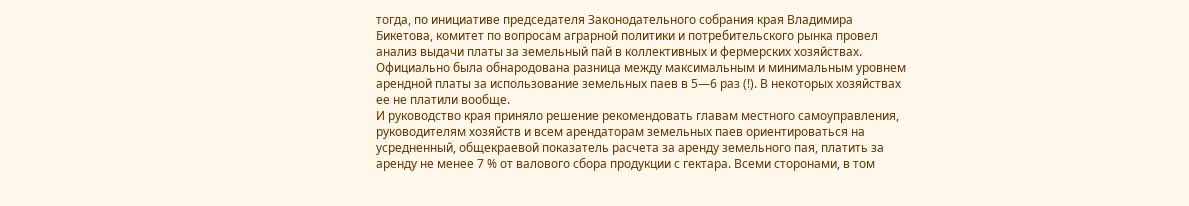тогда, по инициативе председателя Законодательного собрания края Владимира Бикетова, комитет по вопросам аграрной политики и потребительского рынка провел анализ выдачи платы за земельный пай в коллективных и фермерских хозяйствах. Официально была обнародована разница между максимальным и минимальным уровнем арендной платы за использование земельных паев в 5—6 раз (!). В некоторых хозяйствах ее не платили вообще.
И руководство края приняло решение рекомендовать главам местного самоуправления, руководителям хозяйств и всем арендаторам земельных паев ориентироваться на усредненный, общекраевой показатель расчета за аренду земельного пая, платить за аренду не менее 7 % от валового сбора продукции с гектара. Всеми сторонами, в том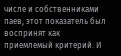числе и собственниками паев, этот показатель был воспринят как приемлемый критерий. И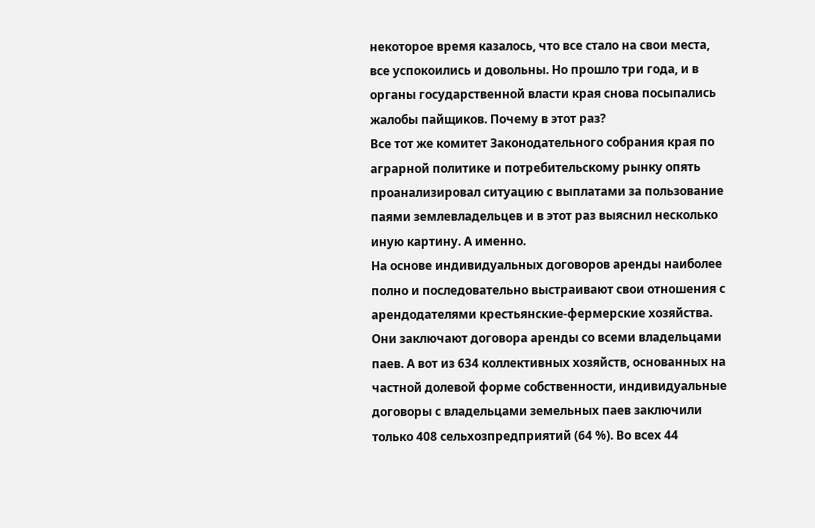некоторое время казалось, что все стало на свои места, все успокоились и довольны. Но прошло три года, и в органы государственной власти края снова посыпались жалобы пайщиков. Почему в этот раз?
Все тот же комитет Законодательного собрания края по аграрной политике и потребительскому рынку опять проанализировал ситуацию с выплатами за пользование паями землевладельцев и в этот раз выяснил несколько иную картину. А именно.
На основе индивидуальных договоров аренды наиболее полно и последовательно выстраивают свои отношения с арендодателями крестьянские-фермерские хозяйства. Они заключают договора аренды со всеми владельцами паев. А вот из 634 коллективных хозяйств, основанных на частной долевой форме собственности, индивидуальные договоры с владельцами земельных паев заключили только 408 сельхозпредприятий (64 %). Во всех 44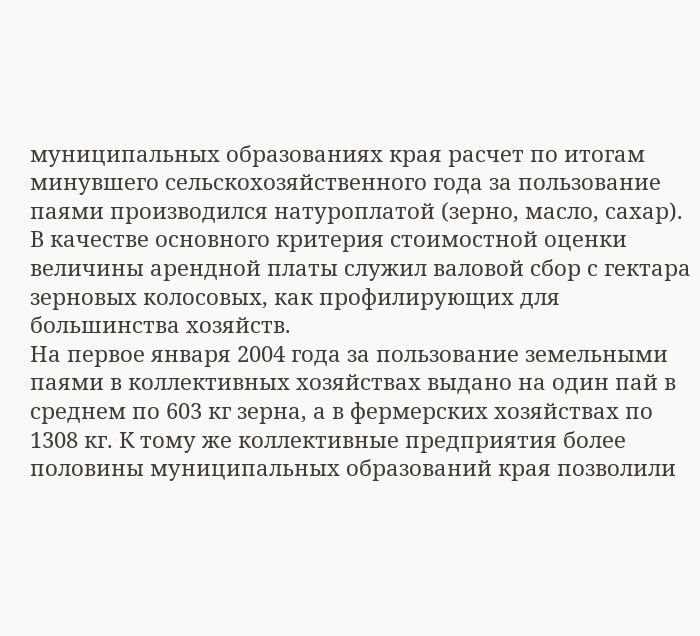муниципальных образованиях края расчет по итогам минувшего сельскохозяйственного года за пользование паями производился натуроплатой (зерно, масло, сахар). В качестве основного критерия стоимостной оценки величины арендной платы служил валовой сбор с гектара зерновых колосовых, как профилирующих для большинства хозяйств.
На первое января 2004 года за пользование земельными паями в коллективных хозяйствах выдано на один пай в среднем по 603 кг зерна, а в фермерских хозяйствах по 1308 кг. К тому же коллективные предприятия более половины муниципальных образований края позволили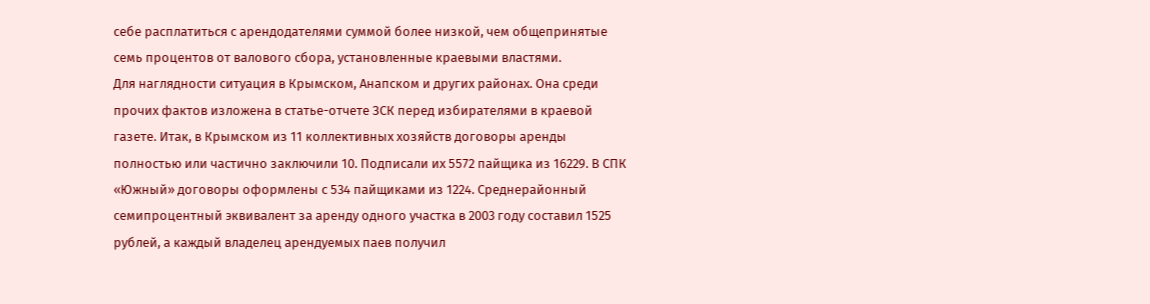себе расплатиться с арендодателями суммой более низкой, чем общепринятые семь процентов от валового сбора, установленные краевыми властями.
Для наглядности ситуация в Крымском, Анапском и других районах. Она среди прочих фактов изложена в статье-отчете ЗСК перед избирателями в краевой газете. Итак, в Крымском из 11 коллективных хозяйств договоры аренды полностью или частично заключили 10. Подписали их 5572 пайщика из 16229. В СПК «Южный» договоры оформлены с 534 пайщиками из 1224. Среднерайонный семипроцентный эквивалент за аренду одного участка в 2003 году составил 1525 рублей, а каждый владелец арендуемых паев получил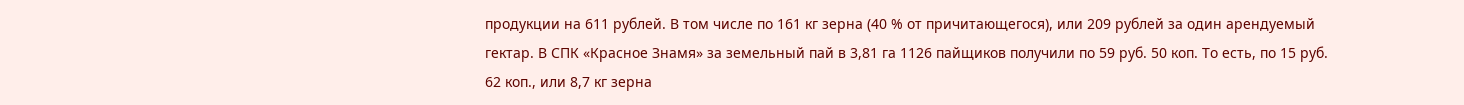продукции на 611 рублей. В том числе по 161 кг зерна (40 % от причитающегося), или 209 рублей за один арендуемый гектар. В СПК «Красное Знамя» за земельный пай в 3,81 га 1126 пайщиков получили по 59 руб. 50 коп. То есть, по 15 руб. 62 коп., или 8,7 кг зерна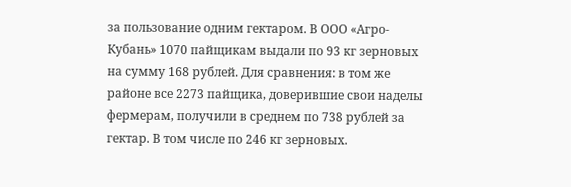за пользование одним гектаром. В ООО «Агро-Кубань» 1070 пайщикам выдали по 93 кг зерновых на сумму 168 рублей. Для сравнения: в том же районе все 2273 пайщика, доверившие свои наделы фермерам, получили в среднем по 738 рублей за гектар. В том числе по 246 кг зерновых.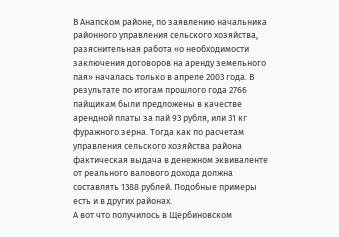В Анапском районе, по заявлению начальника районного управления сельского хозяйства, разяснительная работа «о необходимости заключения договоров на аренду земельного пая» началась только в апреле 2003 года. В результате по итогам прошлого года 2766 пайщикам были предложены в качестве арендной платы за пай 93 рубля, или 31 кг фуражного зерна. Тогда как по расчетам управления сельского хозяйства района фактическая выдача в денежном эквиваленте от реального валового дохода должна составлять 1388 рублей. Подобные примеры есть и в других районах.
А вот что получилось в Щербиновском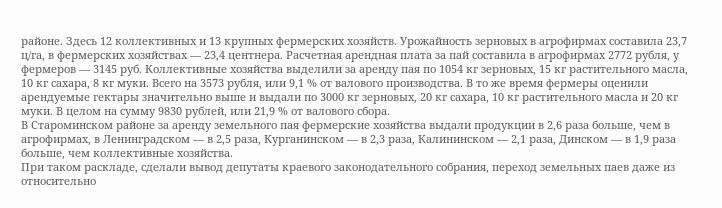районе. Здесь 12 коллективных и 13 крупных фермерских хозяйств. Урожайность зерновых в агрофирмах составила 23,7 ц/га, в фермерских хозяйствах — 23,4 центнера. Расчетная арендная плата за пай составила в агрофирмах 2772 рубля, у фермеров — 3145 руб. Коллективные хозяйства выделили за аренду пая по 1054 кг зерновых, 15 кг растительного масла, 10 кг сахара, 8 кг муки. Всего на 3573 рубля, или 9,1 % от валового производства. В то же время фермеры оценили арендуемые гектары значительно выше и выдали по 3000 кг зерновых, 20 кг сахара, 10 кг растительного масла и 20 кг муки. В целом на сумму 9830 рублей, или 21,9 % от валового сбора.
В Староминском районе за аренду земельного пая фермерские хозяйства выдали продукции в 2,6 раза больше, чем в агрофирмах, в Ленинградском — в 2,5 раза, Курганинском — в 2,3 раза, Калининском — 2,1 раза, Динском — в 1,9 раза больше, чем коллективные хозяйства.
При таком раскладе, сделали вывод депутаты краевого законодательного собрания, переход земельных паев даже из относительно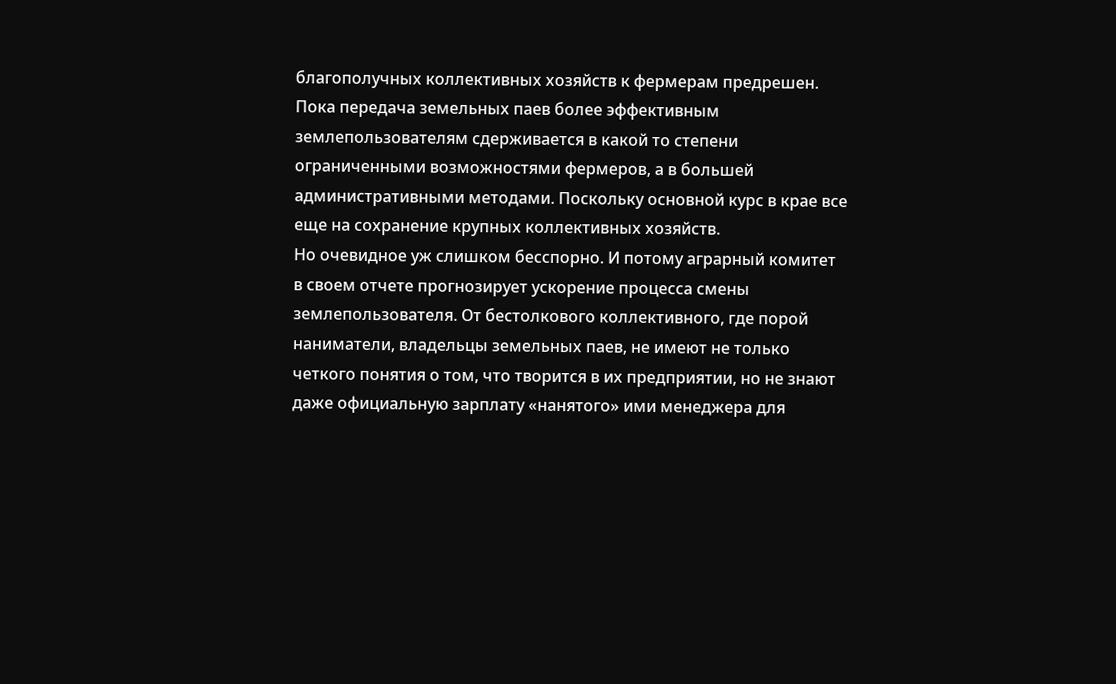благополучных коллективных хозяйств к фермерам предрешен. Пока передача земельных паев более эффективным землепользователям сдерживается в какой то степени ограниченными возможностями фермеров, а в большей административными методами. Поскольку основной курс в крае все еще на сохранение крупных коллективных хозяйств.
Но очевидное уж слишком бесспорно. И потому аграрный комитет в своем отчете прогнозирует ускорение процесса смены землепользователя. От бестолкового коллективного, где порой наниматели, владельцы земельных паев, не имеют не только четкого понятия о том, что творится в их предприятии, но не знают даже официальную зарплату «нанятого» ими менеджера для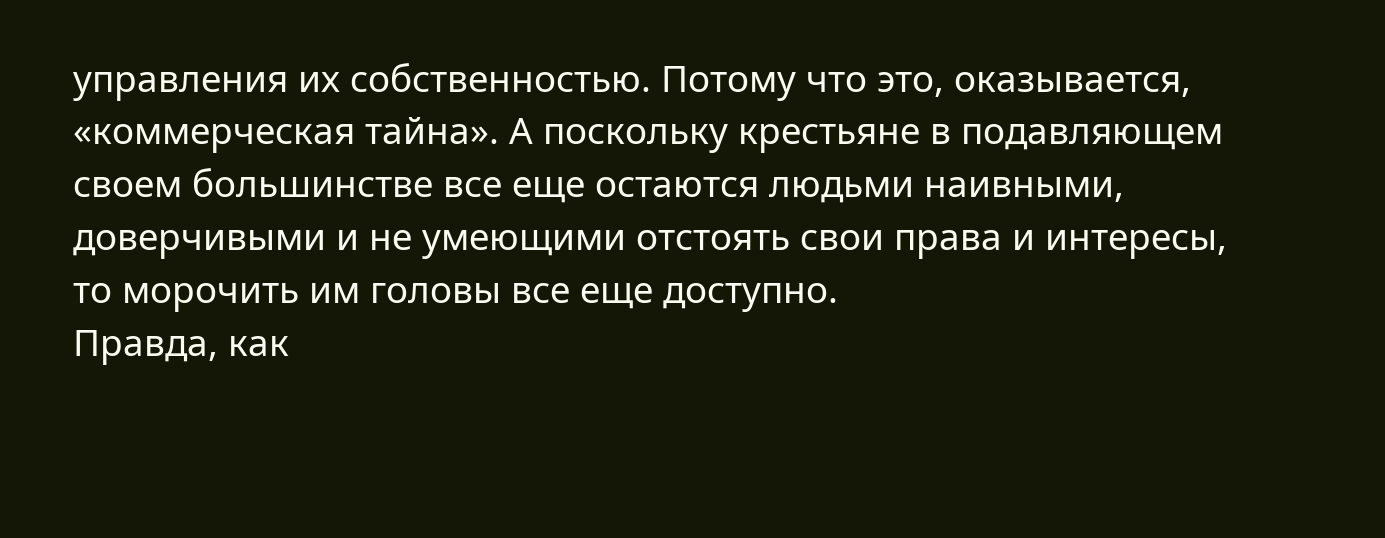управления их собственностью. Потому что это, оказывается, «коммерческая тайна». А поскольку крестьяне в подавляющем своем большинстве все еще остаются людьми наивными, доверчивыми и не умеющими отстоять свои права и интересы, то морочить им головы все еще доступно.
Правда, как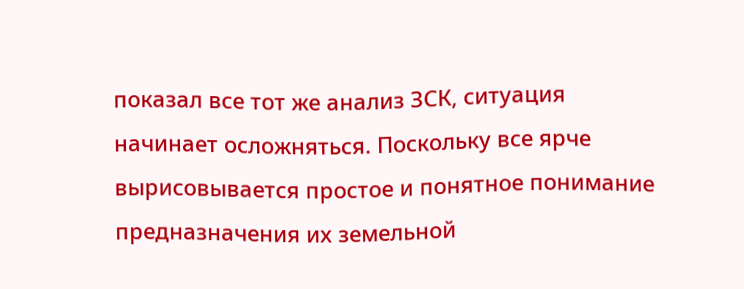показал все тот же анализ ЗСК, ситуация начинает осложняться. Поскольку все ярче вырисовывается простое и понятное понимание предназначения их земельной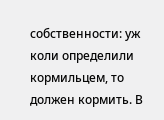собственности: уж коли определили кормильцем, то должен кормить. В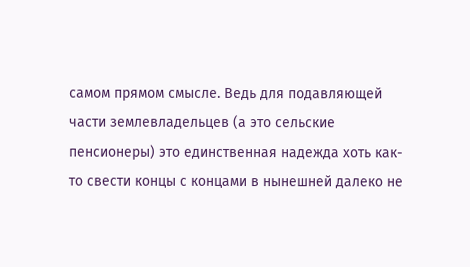самом прямом смысле. Ведь для подавляющей части землевладельцев (а это сельские пенсионеры) это единственная надежда хоть как-то свести концы с концами в нынешней далеко не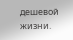дешевой жизни.